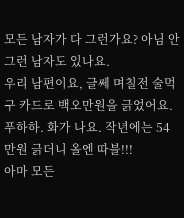모든 남자가 다 그런가요? 아님 안 그런 남자도 있나요.
우리 남편이요, 글쎄 며칠전 술먹구 카드로 백오만원을 긁었어요.푸하하. 화가 나요. 작년에는 54만원 긁더니 올엔 따블!!!
아마 모든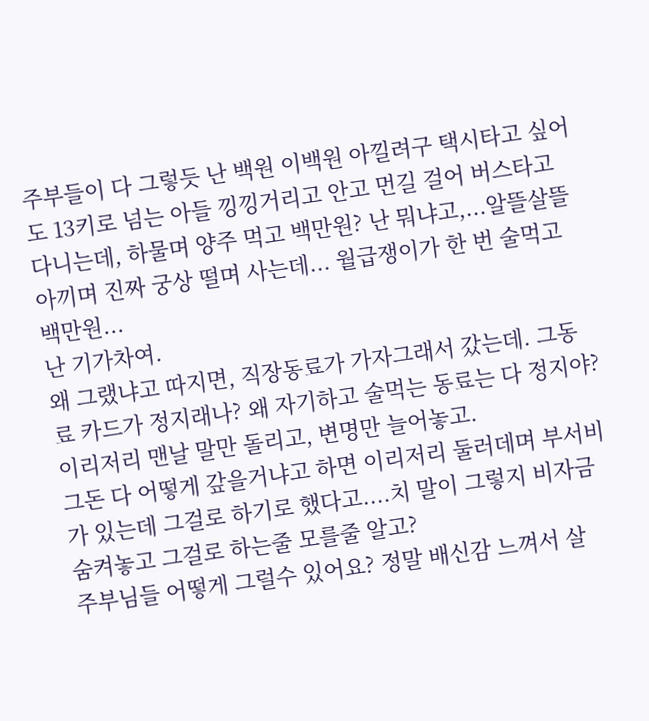주부들이 다 그렇듯 난 백원 이백원 아낄려구 택시타고 싶어도 13키로 넘는 아들 낑낑거리고 안고 먼길 걸어 버스타고 다니는데, 하물며 양주 먹고 백만원? 난 뭐냐고,...알뜰살뜰 아끼며 진짜 궁상 떨며 사는데... 월급쟁이가 한 번 술먹고 백만원...
난 기가차여.
왜 그랬냐고 따지면, 직장동료가 가자그래서 갔는데. 그동료 카드가 정지래나? 왜 자기하고 술먹는 동료는 다 정지야? 이리저리 맨날 말만 돌리고, 변명만 늘어놓고.
그돈 다 어떻게 갚을거냐고 하면 이리저리 둘러데며 부서비가 있는데 그걸로 하기로 했다고....치 말이 그렇지 비자금 숨켜놓고 그걸로 하는줄 모를줄 알고?
주부님들 어떻게 그럴수 있어요? 정말 배신감 느껴서 살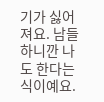기가 싫어져요. 남들 하니깐 나도 한다는 식이예요.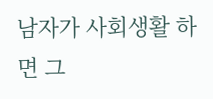남자가 사회생활 하면 그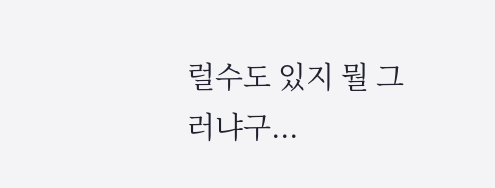럴수도 있지 뭘 그러냐구...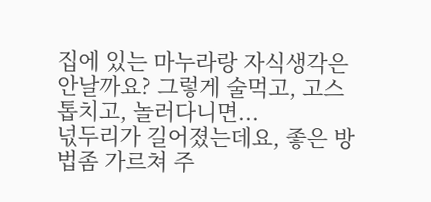집에 있는 마누라랑 자식생각은 안날까요? 그렇게 술먹고, 고스톱치고, 놀러다니면...
넋두리가 길어졌는데요, 좋은 방법좀 가르쳐 주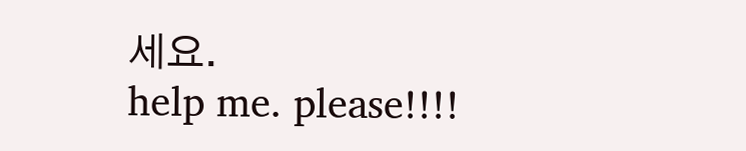세요.
help me. please!!!!